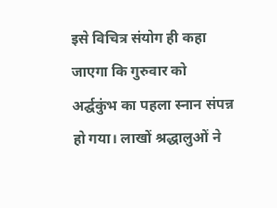इसे विचित्र संयोग ही कहा जाएगा कि गुरुवार को अर्द्घकुंभ का पहला स्नान संपन्न हो गया। लाखों श्रद्धालुओं ने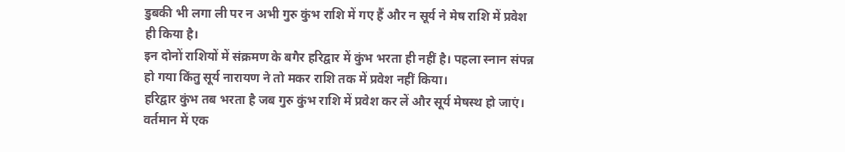डुबकी भी लगा ली पर न अभी गुरु कुंभ राशि में गए हैं और न सूर्य ने मेष राशि में प्रवेश ही किया है।
इन दोनों राशियों में संक्रमण के बगैर हरिद्वार में कुंभ भरता ही नहीं है। पहला स्नान संपन्न हो गया किंतु सूर्य नारायण ने तो मकर राशि तक में प्रवेश नहीं किया।
हरिद्वार कुंभ तब भरता है जब गुरु कुंभ राशि में प्रवेश कर लें और सूर्य मेषस्थ हो जाएं। वर्तमान में एक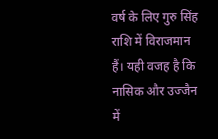वर्ष के लिए गुरु सिंह राशि में विराजमान हैं। यही वजह है कि नासिक और उज्जैन में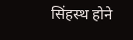सिंहस्थ होने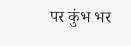पर कुंभ भर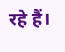रहे हैं।